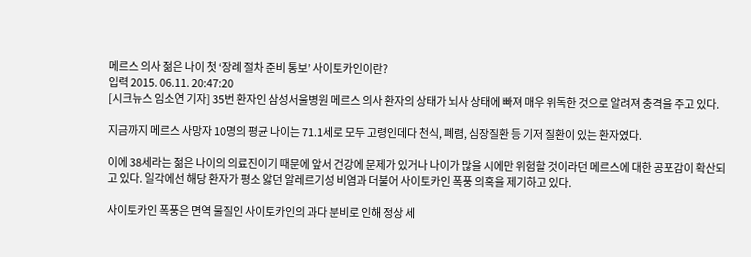메르스 의사 젊은 나이 첫 ‘장례 절차 준비 통보’ 사이토카인이란?
입력 2015. 06.11. 20:47:20
[시크뉴스 임소연 기자] 35번 환자인 삼성서울병원 메르스 의사 환자의 상태가 뇌사 상태에 빠져 매우 위독한 것으로 알려져 충격을 주고 있다.

지금까지 메르스 사망자 10명의 평균 나이는 71.1세로 모두 고령인데다 천식, 폐렴, 심장질환 등 기저 질환이 있는 환자였다.

이에 38세라는 젊은 나이의 의료진이기 때문에 앞서 건강에 문제가 있거나 나이가 많을 시에만 위험할 것이라던 메르스에 대한 공포감이 확산되고 있다. 일각에선 해당 환자가 평소 앓던 알레르기성 비염과 더불어 사이토카인 폭풍 의혹을 제기하고 있다.

사이토카인 폭풍은 면역 물질인 사이토카인의 과다 분비로 인해 정상 세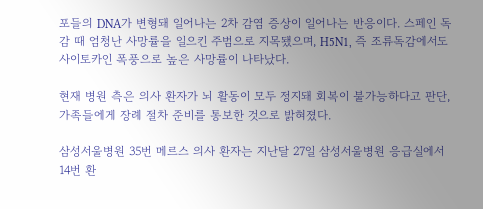포들의 DNA가 변형돼 일어나는 2차 감염 증상이 일어나는 반응이다. 스페인 독감 때 엄청난 사망률을 일으킨 주범으로 지목됐으며, H5N1, 즉 조류독감에서도 사이토카인 폭풍으로 높은 사망률이 나타났다.

현재 병원 측은 의사 환자가 뇌 활동이 모두 정지돼 회복이 불가능하다고 판단, 가족들에게 장례 절차 준비를 통보한 것으로 밝혀졌다.

삼성서울병원 35번 메르스 의사 환자는 지난달 27일 삼성서울병원 응급실에서 14번 환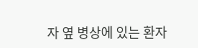자 옆 병상에 있는 환자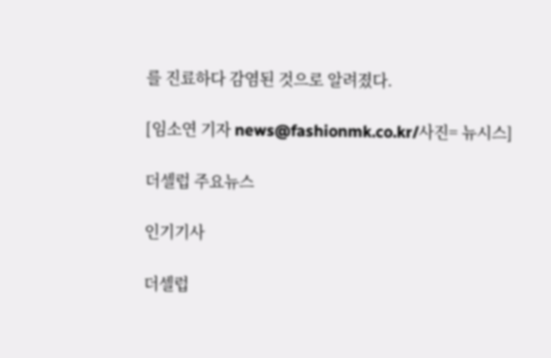를 진료하다 감염된 것으로 알려졌다.

[임소연 기자 news@fashionmk.co.kr/사진= 뉴시스]

더셀럽 주요뉴스

인기기사

더셀럽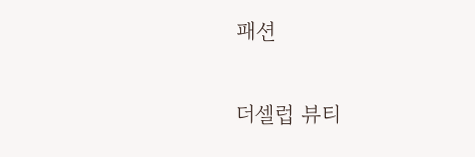패션

더셀럽 뷰티